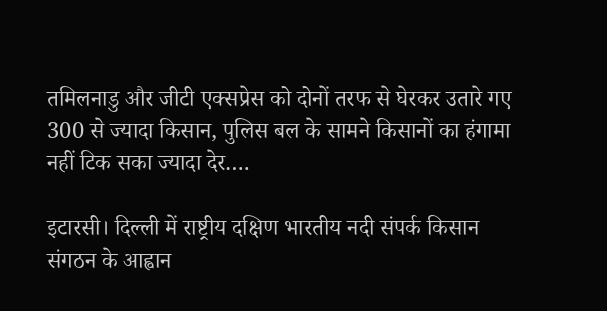तमिलनाडु और जीटी एक्सप्रेस को दोनों तरफ से घेरकर उतारे गए 300 से ज्यादा किसान, पुलिस बल के सामने किसानों का हंगामा नहीं टिक सका ज्यादा देर….

इटारसी। दिल्ली में राष्ट्रीय दक्षिण भारतीय नदी संपर्क किसान संगठन के आह्वान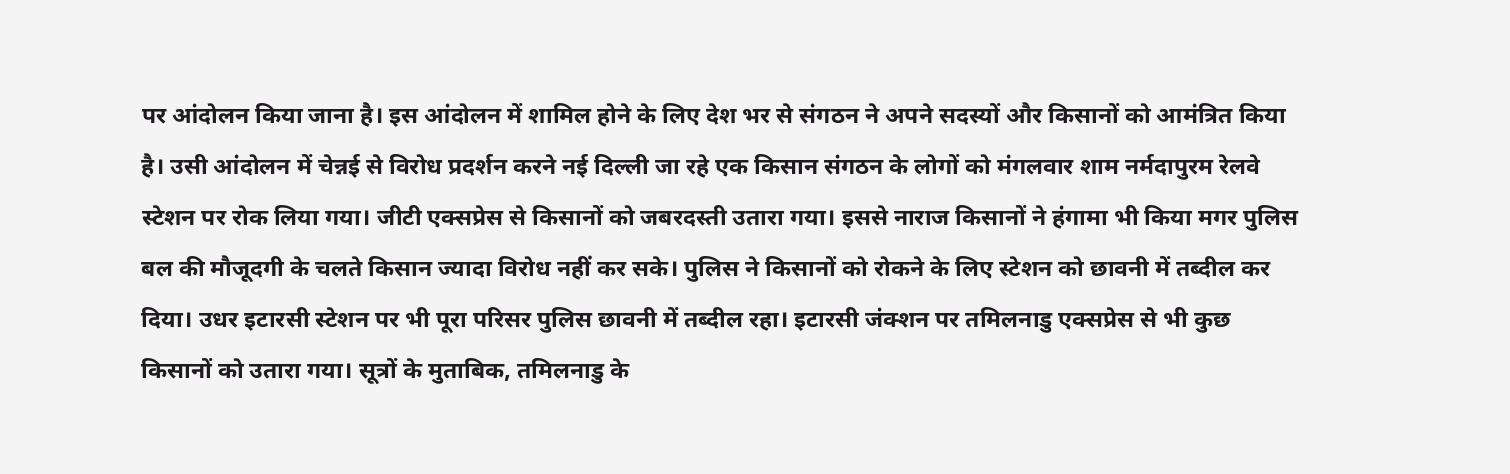पर आंदोलन किया जाना है। इस आंदोलन में शामिल होने के लिए देश भर से संगठन ने अपने सदस्यों और किसानों को आमंत्रित किया है। उसी आंदोलन में चेन्नई से विरोध प्रदर्शन करने नई दिल्ली जा रहे एक किसान संगठन के लोगों को मंगलवार शाम नर्मदापुरम रेलवे स्टेशन पर रोक लिया गया। जीटी एक्सप्रेस से किसानों को जबरदस्ती उतारा गया। इससे नाराज किसानों ने हंगामा भी किया मगर पुलिस बल की मौजूदगी के चलते किसान ज्यादा विरोध नहीं कर सके। पुलिस ने किसानों को रोकने के लिए स्टेशन को छावनी में तब्दील कर दिया। उधर इटारसी स्टेशन पर भी पूरा परिसर पुलिस छावनी में तब्दील रहा। इटारसी जंक्शन पर तमिलनाडु एक्सप्रेस से भी कुछ किसानों को उतारा गया। सूत्रों के मुताबिक, तमिलनाडु के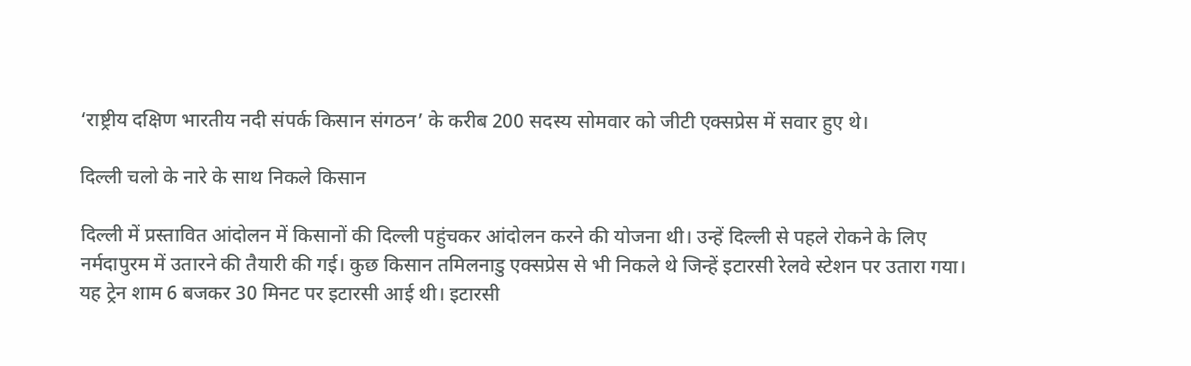‘राष्ट्रीय दक्षिण भारतीय नदी संपर्क किसान संगठन’ के करीब 200 सदस्य सोमवार को जीटी एक्सप्रेस में सवार हुए थे।

दिल्ली चलो के नारे के साथ निकले किसान

दिल्ली में प्रस्तावित आंदोलन में किसानों की दिल्ली पहुंचकर आंदोलन करने की योजना थी। उन्हें दिल्ली से पहले रोकने के लिए नर्मदापुरम में उतारने की तैयारी की गई। कुछ किसान तमिलनाडु एक्सप्रेस से भी निकले थे जिन्हें इटारसी रेलवे स्टेशन पर उतारा गया। यह ट्रेन शाम 6 बजकर 30 मिनट पर इटारसी आई थी। इटारसी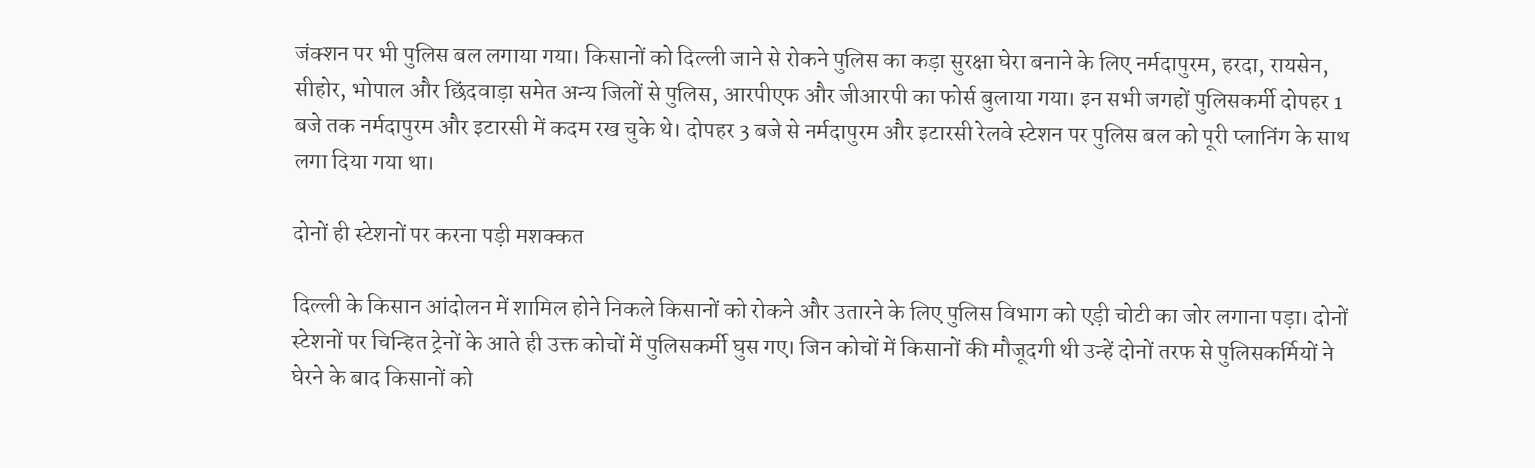जंक्शन पर भी पुलिस बल लगाया गया। किसानों को दिल्ली जाने से रोकने पुलिस का कड़ा सुरक्षा घेरा बनाने के लिए नर्मदापुरम, हरदा, रायसेन, सीहोर, भोपाल और छिंदवाड़ा समेत अन्य जिलों से पुलिस, आरपीएफ और जीआरपी का फोर्स बुलाया गया। इन सभी जगहों पुलिसकर्मी दोपहर 1 बजे तक नर्मदापुरम और इटारसी में कदम रख चुके थे। दोपहर 3 बजे से नर्मदापुरम और इटारसी रेलवे स्टेशन पर पुलिस बल को पूरी प्लानिंग के साथ लगा दिया गया था।

दोनों ही स्टेशनों पर करना पड़ी मशक्कत

दिल्ली के किसान आंदोलन में शामिल होने निकले किसानों को रोकने और उतारने के लिए पुलिस विभाग को एड़ी चोटी का जोर लगाना पड़ा। दोनों स्टेशनों पर चिन्हित ट्रेनों के आते ही उक्त कोचों में पुलिसकर्मी घुस गए। जिन कोचों में किसानों की मौजूदगी थी उन्हें दोनों तरफ से पुलिसकर्मियों ने घेरने के बाद किसानों को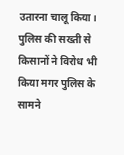उतारना चालू किया। पुलिस की सख्ती से किसानों ने विरोध भी किया मगर पुलिस के सामने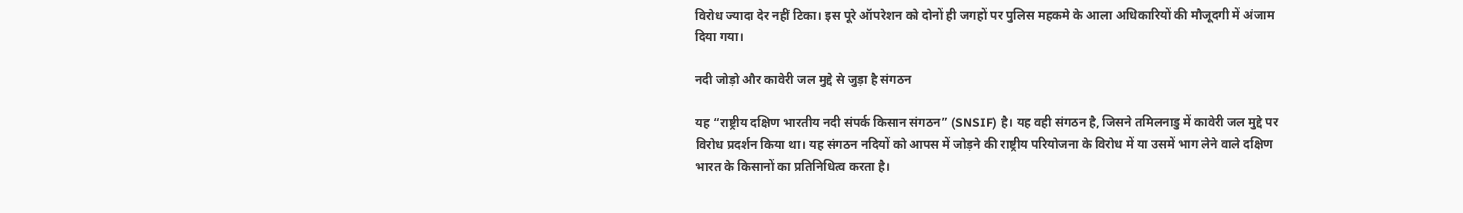विरोध ज्यादा देर नहीं टिका। इस पूरे ऑपरेशन को दोनों ही जगहों पर पुलिस महकमे के आला अधिकारियों की मौजूदगी में अंजाम दिया गया।

नदी जोड़ो और कावेरी जल मुद्दे से जुड़ा है संगठन

यह “राष्ट्रीय दक्षिण भारतीय नदी संपर्क किसान संगठन” (SNSIF) है। यह वही संगठन है, जिसने तमिलनाडु में कावेरी जल मुद्दे पर विरोध प्रदर्शन किया था। यह संगठन नदियों को आपस में जोड़ने की राष्ट्रीय परियोजना के विरोध में या उसमें भाग लेने वाले दक्षिण भारत के किसानों का प्रतिनिधित्व करता है।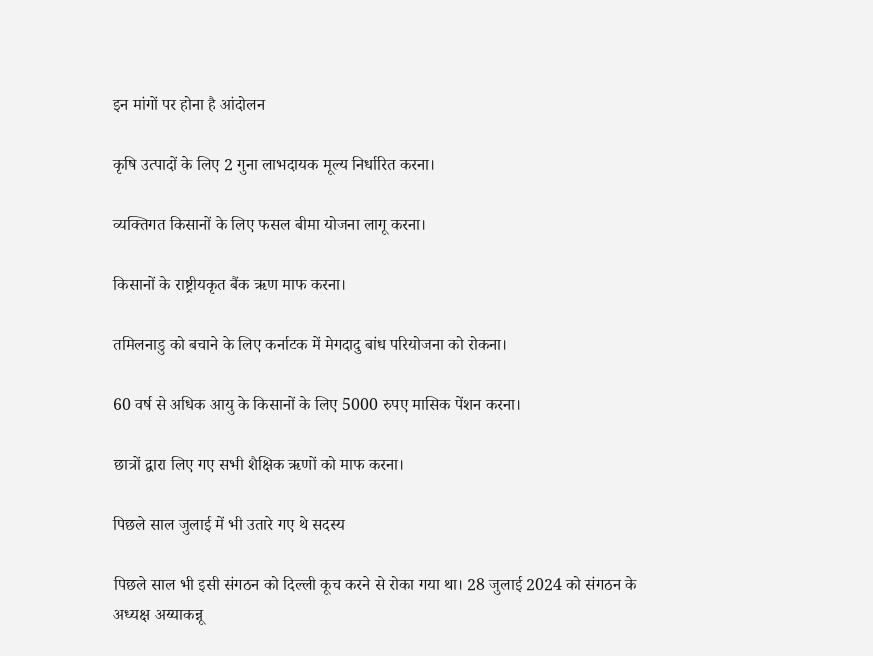इन मांगों पर होना है आंदोलन

कृषि उत्पादों के लिए 2 गुना लाभदायक मूल्य निर्धारित करना।

व्यक्तिगत किसानों के लिए फसल बीमा योजना लागू करना।

किसानों के राष्ट्रीयकृत बैंक ऋण माफ करना।

तमिलनाडु को बचाने के लिए कर्नाटक में मेगदादु बांध परियोजना को रोकना।

60 वर्ष से अधिक आयु के किसानों के लिए 5000 रुपए मासिक पेंशन करना।

छात्रों द्वारा लिए गए सभी शैक्षिक ऋणों को माफ करना।

पिछले साल जुलाई में भी उतारे गए थे सदस्य

पिछले साल भी इसी संगठन को दिल्ली कूच करने से रोका गया था। 28 जुलाई 2024 को संगठन के अध्यक्ष अय्याकन्नू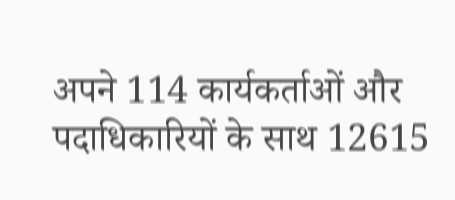अपने 114 कार्यकर्ताओं और पदाधिकारियों के साथ 12615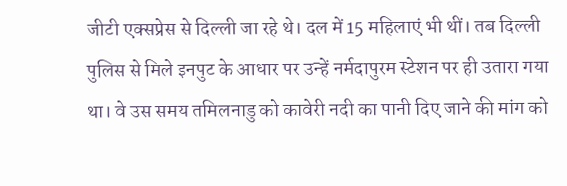जीटी एक्सप्रेस से दिल्ली जा रहे थे। दल में 15 महिलाएं भी थीं। तब दिल्ली पुलिस से मिले इनपुट के आधार पर उन्हें नर्मदापुरम स्टेशन पर ही उतारा गया था। वे उस समय तमिलनाडु को कावेरी नदी का पानी दिए जाने की मांग को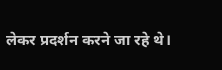लेकर प्रदर्शन करने जा रहे थे।